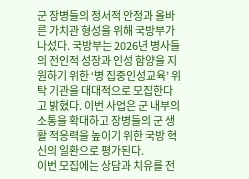군 장병들의 정서적 안정과 올바른 가치관 형성을 위해 국방부가 나섰다. 국방부는 2026년 병사들의 전인적 성장과 인성 함양을 지원하기 위한 ‘병 집중인성교육’ 위탁 기관을 대대적으로 모집한다고 밝혔다. 이번 사업은 군 내부의 소통을 확대하고 장병들의 군 생활 적응력을 높이기 위한 국방 혁신의 일환으로 평가된다.
이번 모집에는 상담과 치유를 전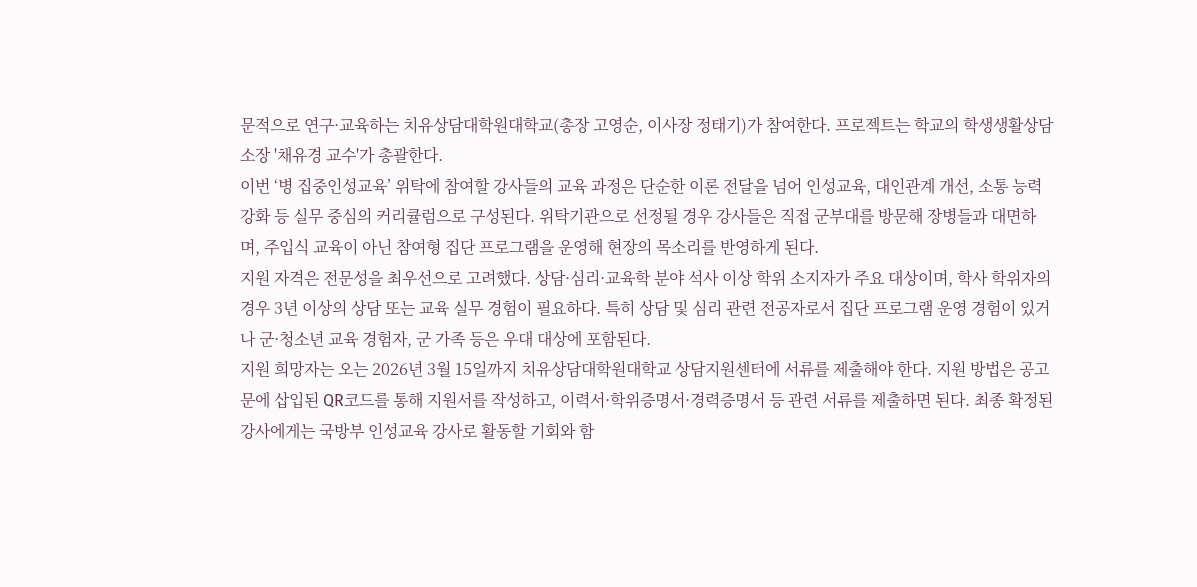문적으로 연구·교육하는 치유상담대학원대학교(총장 고영순, 이사장 정태기)가 참여한다. 프로젝트는 학교의 학생생활상담소장 '채유경 교수'가 총괄한다.
이번 ‘병 집중인성교육’ 위탁에 참여할 강사들의 교육 과정은 단순한 이론 전달을 넘어 인성교육, 대인관계 개선, 소통 능력 강화 등 실무 중심의 커리큘럼으로 구성된다. 위탁기관으로 선정될 경우 강사들은 직접 군부대를 방문해 장병들과 대면하며, 주입식 교육이 아닌 참여형 집단 프로그램을 운영해 현장의 목소리를 반영하게 된다.
지원 자격은 전문성을 최우선으로 고려했다. 상담·심리·교육학 분야 석사 이상 학위 소지자가 주요 대상이며, 학사 학위자의 경우 3년 이상의 상담 또는 교육 실무 경험이 필요하다. 특히 상담 및 심리 관련 전공자로서 집단 프로그램 운영 경험이 있거나 군·청소년 교육 경험자, 군 가족 등은 우대 대상에 포함된다.
지원 희망자는 오는 2026년 3월 15일까지 치유상담대학원대학교 상담지원센터에 서류를 제출해야 한다. 지원 방법은 공고문에 삽입된 QR코드를 통해 지원서를 작성하고, 이력서·학위증명서·경력증명서 등 관련 서류를 제출하면 된다. 최종 확정된 강사에게는 국방부 인성교육 강사로 활동할 기회와 함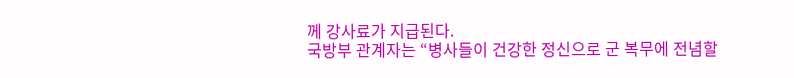께 강사료가 지급된다.
국방부 관계자는 “병사들이 건강한 정신으로 군 복무에 전념할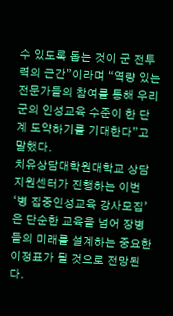수 있도록 돕는 것이 군 전투력의 근간”이라며 “역량 있는 전문가들의 참여를 통해 우리 군의 인성교육 수준이 한 단계 도약하기를 기대한다”고 말했다.
치유상담대학원대학교 상담지원센터가 진행하는 이번 ‘병 집중인성교육 강사모집’은 단순한 교육을 넘어 장병들의 미래를 설계하는 중요한 이정표가 될 것으로 전망된다.